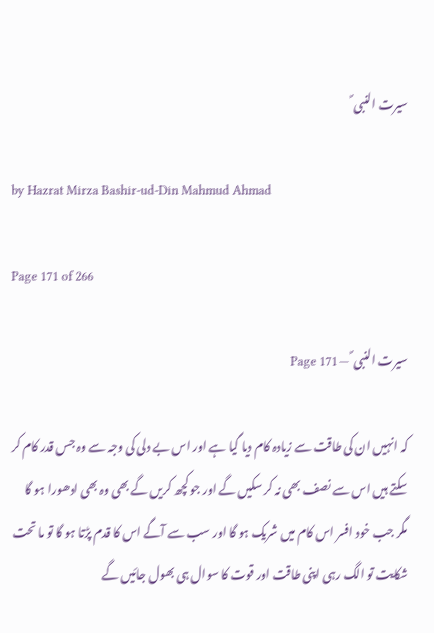سیرت النبی ؐ

by Hazrat Mirza Bashir-ud-Din Mahmud Ahmad

Page 171 of 266

سیرت النبی ؐ — Page 171

کہ انہیں ان کی طاقت سے زیادہ کام دیا گیا ہے اور اس بے دلی کی وجہ سے وہ جس قدر کام کر سکتے ہیں اس سے نصف بھی نہ کر سکیں گے اور جو کچھ کریں گے بھی وہ بھی ادھورا ہو گا مگر جب خود افسر اس کام میں شریک ہو گا اور سب سے آگے اس کا قدم پڑتا ہو گا تو ما تحت شکایت تو الگ رہی اپنی طاقت اور قوت کا سوال ہی بھول جائیں گے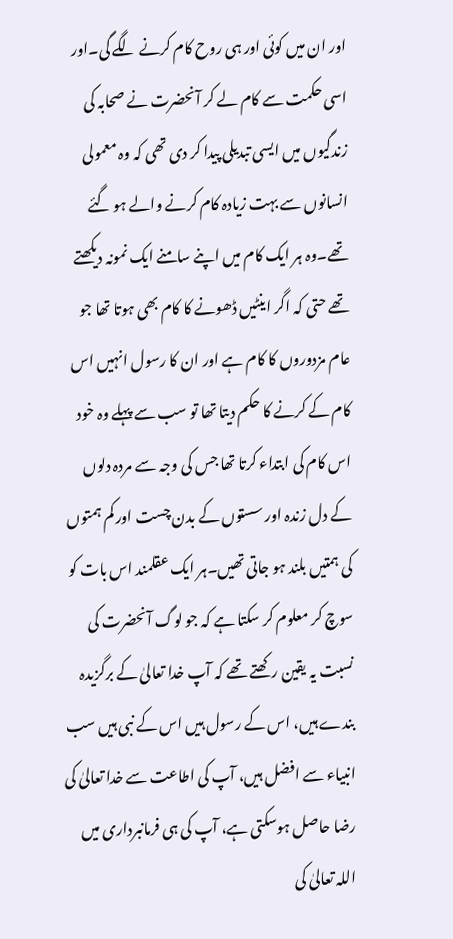اور ان میں کوئی اور ہی روح کام کرنے لگے گی۔اور اسی حکمت سے کام لے کر آنحضرت نے صحابہ کی زندگیوں میں ایسی تبدیلی پیدا کر دی تھی کہ وہ معمولی انسانوں سے بہت زیادہ کام کرنے والے ہو گئے تھے۔وہ ہر ایک کام میں اپنے سامنے ایک نمونہ دیکھتے تھے حتی کہ اگر اینٹیں ڈھونے کا کام بھی ہوتا تھا جو عام مزدوروں کا کام ہے اور ان کا رسول انہیں اس کام کے کرنے کا حکم دیتا تھا تو سب سے پہلے وہ خود اس کام کی ابتداء کرتا تھا جس کی وجہ سے مردہ دلوں کے دل زندہ اور سستوں کے بدن چست اور کم ہمتوں کی ہمتیں بلند ہو جاتی تھیں۔ہر ایک عقلمند اس بات کو سوچ کر معلوم کر سکتا ہے کہ جو لوگ آنحضرت کی نسبت یہ یقین رکھتے تھے کہ آپ خدا تعالیٰ کے برگزیدہ بندے ہیں، اس کے رسول ہیں اس کے نبی ہیں سب انبیاء سے افضل ہیں، آپ کی اطاعت سے خدا تعالیٰ کی رضا حاصل ہوسکتی ہے، آپ کی ہی فرمانبرداری میں اللہ تعالیٰ کی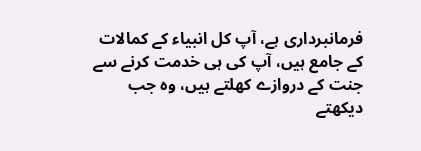فرمانبرداری ہے، آپ کل انبیاء کے کمالات کے جامع ہیں، آپ کی ہی خدمت کرنے سے جنت کے دروازے کھلتے ہیں، وہ جب دیکھتے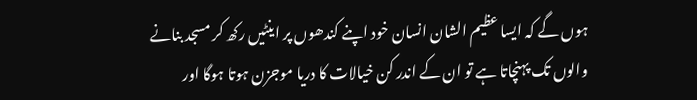ہوں گے کہ ایسا عظیم الشان انسان خود اپنے کندھوں پر اینٹیں رکھ کر مسجد بنانے والوں تک پہنچاتا ہے تو ان کے اندر کن خیالات کا دریا موجزن ہوتا ہوگا اور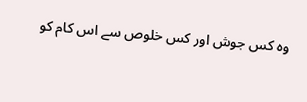وہ کس جوش اور کس خلوص سے اس کام کو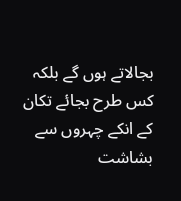بجالاتے ہوں گے بلکہ کس طرح بجائے تکان کے انکے چہروں سے بشاشت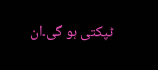ٹپکتی ہو گی۔ان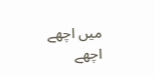میں اچھے اچھے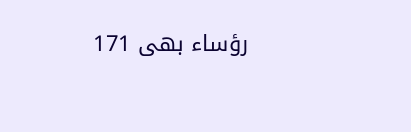رؤساء بھی 171